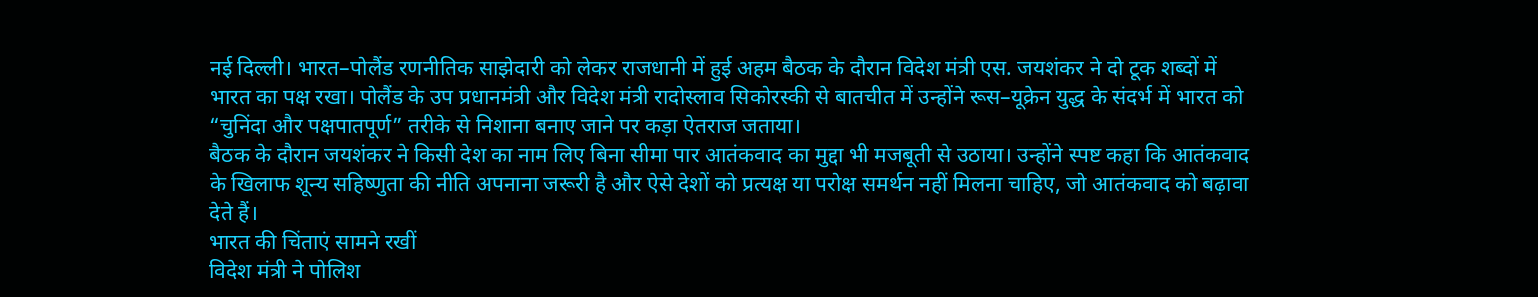नई दिल्ली। भारत–पोलैंड रणनीतिक साझेदारी को लेकर राजधानी में हुई अहम बैठक के दौरान विदेश मंत्री एस. जयशंकर ने दो टूक शब्दों में भारत का पक्ष रखा। पोलैंड के उप प्रधानमंत्री और विदेश मंत्री रादोस्लाव सिकोरस्की से बातचीत में उन्होंने रूस–यूक्रेन युद्ध के संदर्भ में भारत को “चुनिंदा और पक्षपातपूर्ण” तरीके से निशाना बनाए जाने पर कड़ा ऐतराज जताया।
बैठक के दौरान जयशंकर ने किसी देश का नाम लिए बिना सीमा पार आतंकवाद का मुद्दा भी मजबूती से उठाया। उन्होंने स्पष्ट कहा कि आतंकवाद के खिलाफ शून्य सहिष्णुता की नीति अपनाना जरूरी है और ऐसे देशों को प्रत्यक्ष या परोक्ष समर्थन नहीं मिलना चाहिए, जो आतंकवाद को बढ़ावा देते हैं।
भारत की चिंताएं सामने रखीं
विदेश मंत्री ने पोलिश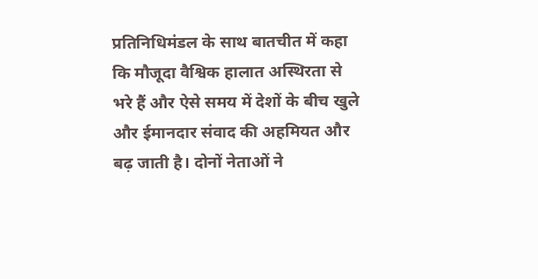प्रतिनिधिमंडल के साथ बातचीत में कहा कि मौजूदा वैश्विक हालात अस्थिरता से भरे हैं और ऐसे समय में देशों के बीच खुले और ईमानदार संवाद की अहमियत और बढ़ जाती है। दोनों नेताओं ने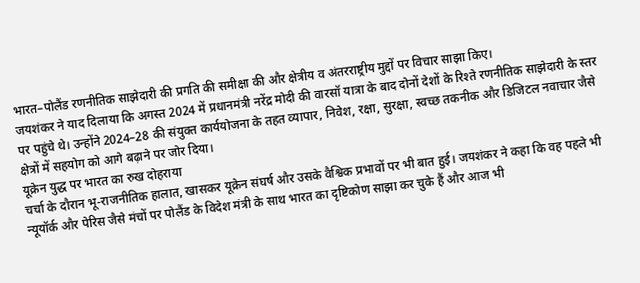भारत–पोलैंड रणनीतिक साझेदारी की प्रगति की समीक्षा की और क्षेत्रीय व अंतरराष्ट्रीय मुद्दों पर विचार साझा किए।
जयशंकर ने याद दिलाया कि अगस्त 2024 में प्रधानमंत्री नरेंद्र मोदी की वारसॉ यात्रा के बाद दोनों देशों के रिश्ते रणनीतिक साझेदारी के स्तर पर पहुंचे थे। उन्होंने 2024–28 की संयुक्त कार्ययोजना के तहत व्यापार, निवेश, रक्षा, सुरक्षा, स्वच्छ तकनीक और डिजिटल नवाचार जैसे क्षेत्रों में सहयोग को आगे बढ़ाने पर जोर दिया।
यूक्रेन युद्ध पर भारत का रुख दोहराया
चर्चा के दौरान भू-राजनीतिक हालात, खासकर यूक्रेन संघर्ष और उसके वैश्विक प्रभावों पर भी बात हुई। जयशंकर ने कहा कि वह पहले भी न्यूयॉर्क और पेरिस जैसे मंचों पर पोलैंड के विदेश मंत्री के साथ भारत का दृष्टिकोण साझा कर चुके हैं और आज भी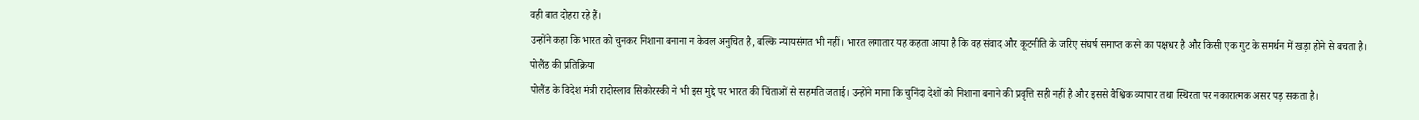वही बात दोहरा रहे हैं।
उन्होंने कहा कि भारत को चुनकर निशाना बनाना न केवल अनुचित है, बल्कि न्यायसंगत भी नहीं। भारत लगातार यह कहता आया है कि वह संवाद और कूटनीति के जरिए संघर्ष समाप्त करने का पक्षधर है और किसी एक गुट के समर्थन में खड़ा होने से बचता है।
पोलैंड की प्रतिक्रिया
पोलैंड के विदेश मंत्री रादोस्लाव सिकोरस्की ने भी इस मुद्दे पर भारत की चिंताओं से सहमति जताई। उन्होंने माना कि चुनिंदा देशों को निशाना बनाने की प्रवृत्ति सही नहीं है और इससे वैश्विक व्यापार तथा स्थिरता पर नकारात्मक असर पड़ सकता है।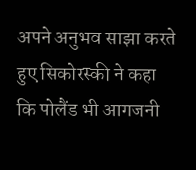अपने अनुभव साझा करते हुए सिकोरस्की ने कहा कि पोलैंड भी आगजनी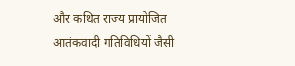और कथित राज्य प्रायोजित आतंकवादी गतिविधियों जैसी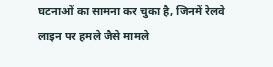घटनाओं का सामना कर चुका है, जिनमें रेलवे लाइन पर हमले जैसे मामले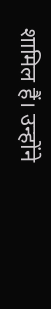शामिल हैं। उन्होंने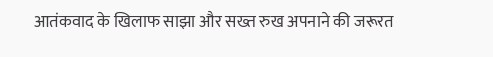आतंकवाद के खिलाफ साझा और सख्त रुख अपनाने की जरूरत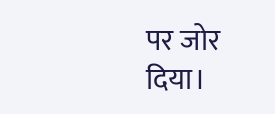पर जोर दिया।